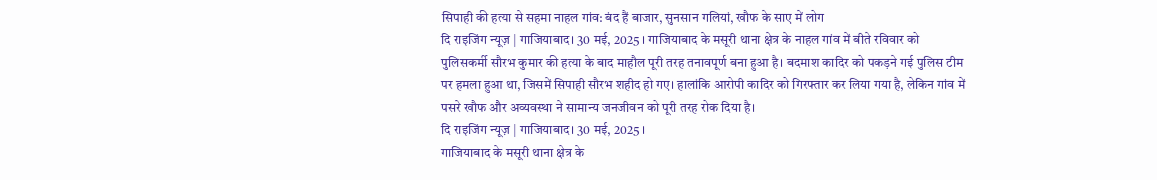सिपाही की हत्या से सहमा नाहल गांव: बंद हैं बाजार, सुनसान गलियां, खौफ के साए में लोग
दि राइजिंग न्यूज़ | गाजियाबाद। 30 मई, 2025 । गाजियाबाद के मसूरी थाना क्षेत्र के नाहल गांव में बीते रविवार को पुलिसकर्मी सौरभ कुमार की हत्या के बाद माहौल पूरी तरह तनावपूर्ण बना हुआ है। बदमाश कादिर को पकड़ने गई पुलिस टीम पर हमला हुआ था, जिसमें सिपाही सौरभ शहीद हो गए। हालांकि आरोपी कादिर को गिरफ्तार कर लिया गया है, लेकिन गांव में पसरे खौफ और अव्यवस्था ने सामान्य जनजीवन को पूरी तरह रोक दिया है।
दि राइजिंग न्यूज़ | गाजियाबाद। 30 मई, 2025 ।
गाजियाबाद के मसूरी थाना क्षेत्र के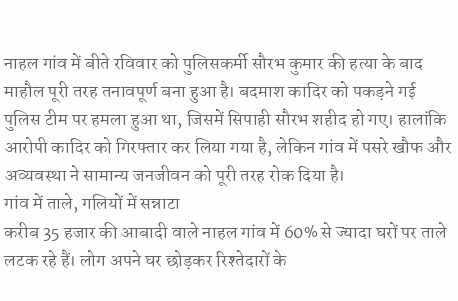नाहल गांव में बीते रविवार को पुलिसकर्मी सौरभ कुमार की हत्या के बाद माहौल पूरी तरह तनावपूर्ण बना हुआ है। बदमाश कादिर को पकड़ने गई पुलिस टीम पर हमला हुआ था, जिसमें सिपाही सौरभ शहीद हो गए। हालांकि आरोपी कादिर को गिरफ्तार कर लिया गया है, लेकिन गांव में पसरे खौफ और अव्यवस्था ने सामान्य जनजीवन को पूरी तरह रोक दिया है।
गांव में ताले, गलियों में सन्नाटा
करीब 35 हजार की आबादी वाले नाहल गांव में 60% से ज्यादा घरों पर ताले लटक रहे हैं। लोग अपने घर छोड़कर रिश्तेदारों के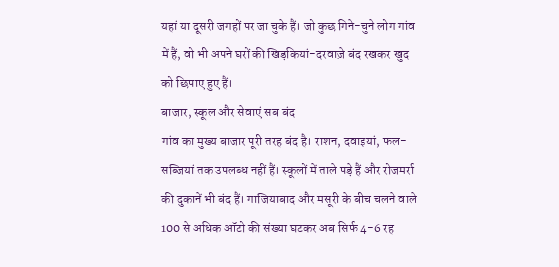यहां या दूसरी जगहों पर जा चुके हैं। जो कुछ गिने-चुने लोग गांव में हैं, वो भी अपने घरों की खिड़कियां-दरवाज़े बंद रखकर खुद को छिपाए हुए हैं।
बाजार, स्कूल और सेवाएं सब बंद
गांव का मुख्य बाजार पूरी तरह बंद है। राशन, दवाइयां, फल-सब्जियां तक उपलब्ध नहीं हैं। स्कूलों में ताले पड़े हैं और रोजमर्रा की दुकानें भी बंद हैं। गाजियाबाद और मसूरी के बीच चलने वाले 100 से अधिक ऑटो की संख्या घटकर अब सिर्फ 4-6 रह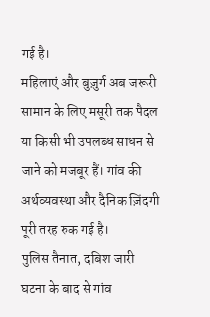गई है।
महिलाएं और बुज़ुर्ग अब जरूरी सामान के लिए मसूरी तक पैदल या किसी भी उपलब्ध साधन से जाने को मजबूर हैं। गांव की अर्थव्यवस्था और दैनिक ज़िंदगी पूरी तरह रुक गई है।
पुलिस तैनात, दबिश जारी
घटना के बाद से गांव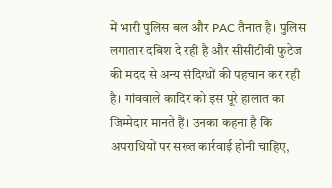में भारी पुलिस बल और PAC तैनात है। पुलिस लगातार दबिश दे रही है और सीसीटीवी फुटेज की मदद से अन्य संदिग्धों की पहचान कर रही है। गांववाले कादिर को इस पूरे हालात का जिम्मेदार मानते हैं। उनका कहना है कि अपराधियों पर सख्त कार्रवाई होनी चाहिए,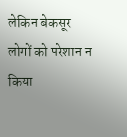लेकिन बेकसूर लोगों को परेशान न किया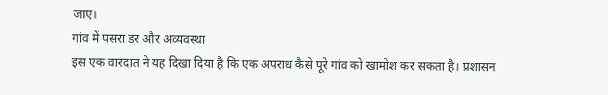जाए।
गांव में पसरा डर और अव्यवस्था
इस एक वारदात ने यह दिखा दिया है कि एक अपराध कैसे पूरे गांव को खामोश कर सकता है। प्रशासन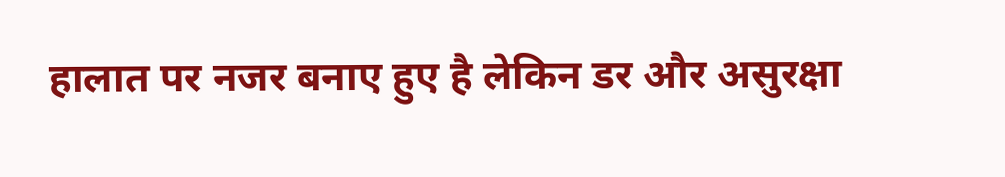हालात पर नजर बनाए हुए है लेकिन डर और असुरक्षा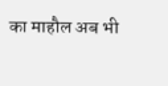का माहौल अब भी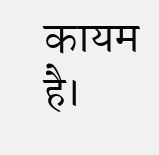कायम है।